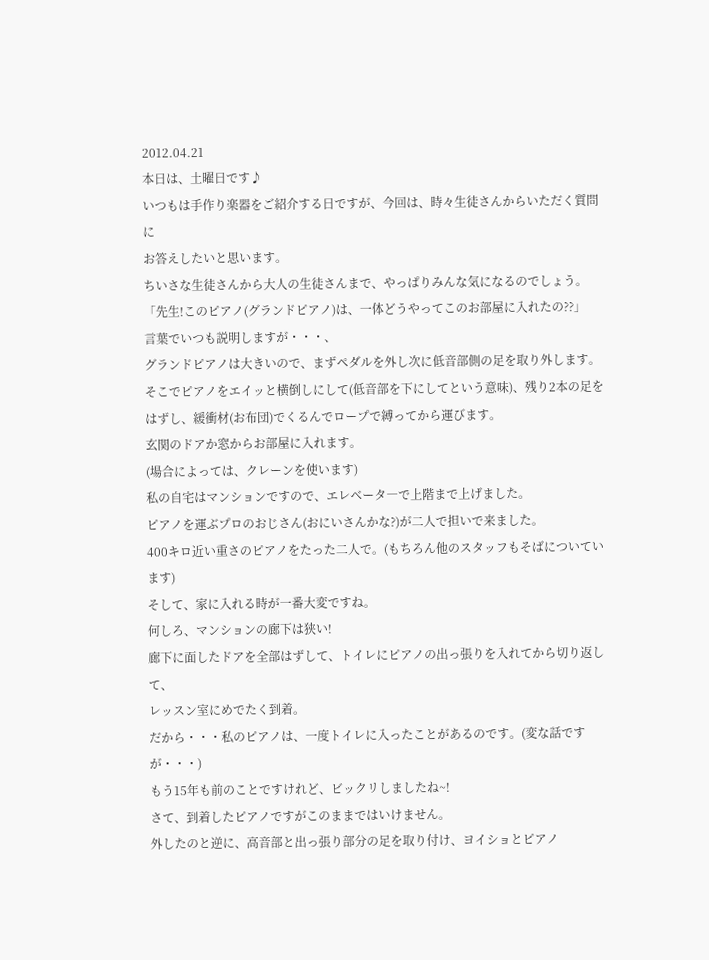2012.04.21
本日は、土曜日です♪
いつもは手作り楽器をご紹介する日ですが、今回は、時々生徒さんからいただく質問に
お答えしたいと思います。
ちいさな生徒さんから大人の生徒さんまで、やっぱりみんな気になるのでしょう。
「先生!このピアノ(グランドピアノ)は、一体どうやってこのお部屋に入れたの??」
言葉でいつも説明しますが・・・、
グランドピアノは大きいので、まずペダルを外し次に低音部側の足を取り外します。
そこでピアノをエイッと横倒しにして(低音部を下にしてという意味)、残り2本の足をはずし、緩衝材(お布団)でくるんでロープで縛ってから運びます。
玄関のドアか窓からお部屋に入れます。
(場合によっては、クレーンを使います)
私の自宅はマンションですので、エレベータ―で上階まで上げました。
ピアノを運ぶプロのおじさん(おにいさんかな?)が二人で担いで来ました。
400キロ近い重さのピアノをたった二人で。(もちろん他のスタッフもそばについています)
そして、家に入れる時が一番大変ですね。
何しろ、マンションの廊下は狭い!
廊下に面したドアを全部はずして、トイレにピアノの出っ張りを入れてから切り返して、
レッスン室にめでたく到着。
だから・・・私のピアノは、一度トイレに入ったことがあるのです。(変な話ですが・・・)
もう15年も前のことですけれど、ビックリしましたね~!
さて、到着したピアノですがこのままではいけません。
外したのと逆に、高音部と出っ張り部分の足を取り付け、ヨイショとピアノ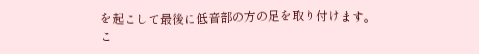を起こして最後に低音部の方の足を取り付けます。
こ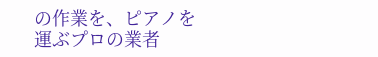の作業を、ピアノを運ぶプロの業者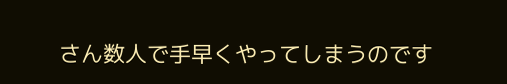さん数人で手早くやってしまうのです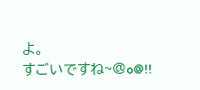よ。
すごいですね~@o@!!